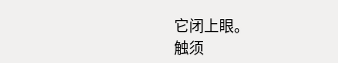它闭上眼。
触须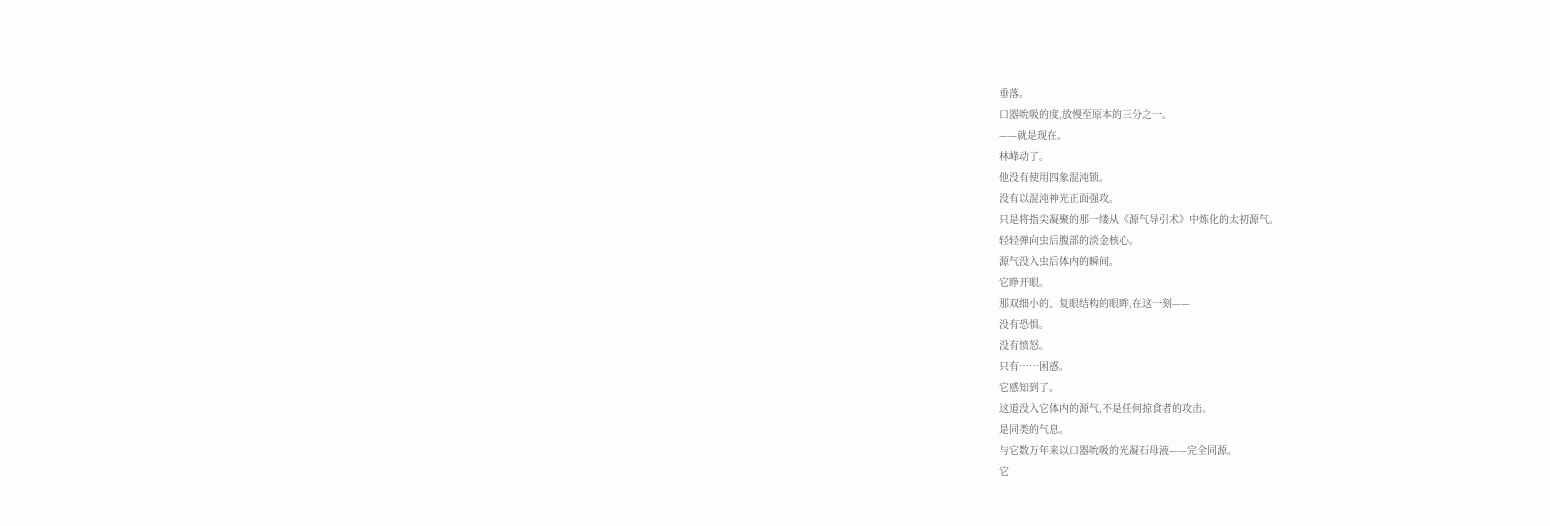垂落。
口器吮吸的度,放慢至原本的三分之一。
——就是现在。
林峰动了。
他没有使用四象混沌锁。
没有以混沌神光正面强攻。
只是将指尖凝聚的那一缕从《源气导引术》中炼化的太初源气。
轻轻弹向虫后腹部的淡金核心。
源气没入虫后体内的瞬间。
它睁开眼。
那双细小的、复眼结构的眼眸,在这一刻——
没有恐惧。
没有愤怒。
只有……困惑。
它感知到了。
这道没入它体内的源气,不是任何掠食者的攻击。
是同类的气息。
与它数万年来以口器吮吸的光凝石母液——完全同源。
它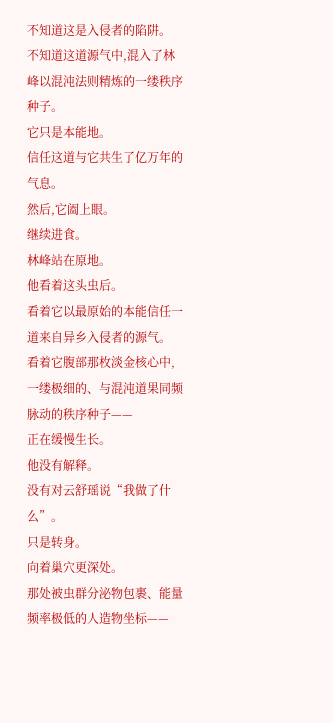不知道这是入侵者的陷阱。
不知道这道源气中,混入了林峰以混沌法则精炼的一缕秩序种子。
它只是本能地。
信任这道与它共生了亿万年的气息。
然后,它阖上眼。
继续进食。
林峰站在原地。
他看着这头虫后。
看着它以最原始的本能信任一道来自异乡入侵者的源气。
看着它腹部那枚淡金核心中,一缕极细的、与混沌道果同频脉动的秩序种子——
正在缓慢生长。
他没有解释。
没有对云舒瑶说“我做了什么”。
只是转身。
向着巢穴更深处。
那处被虫群分泌物包裹、能量频率极低的人造物坐标——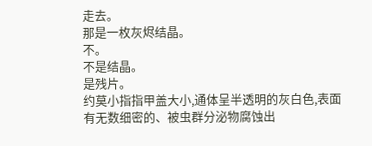走去。
那是一枚灰烬结晶。
不。
不是结晶。
是残片。
约莫小指指甲盖大小,通体呈半透明的灰白色,表面有无数细密的、被虫群分泌物腐蚀出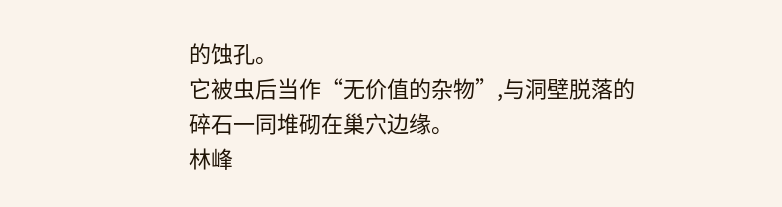的蚀孔。
它被虫后当作“无价值的杂物”,与洞壁脱落的碎石一同堆砌在巢穴边缘。
林峰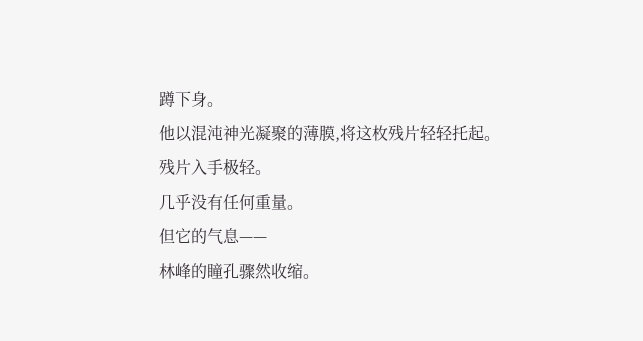蹲下身。
他以混沌神光凝聚的薄膜,将这枚残片轻轻托起。
残片入手极轻。
几乎没有任何重量。
但它的气息——
林峰的瞳孔骤然收缩。